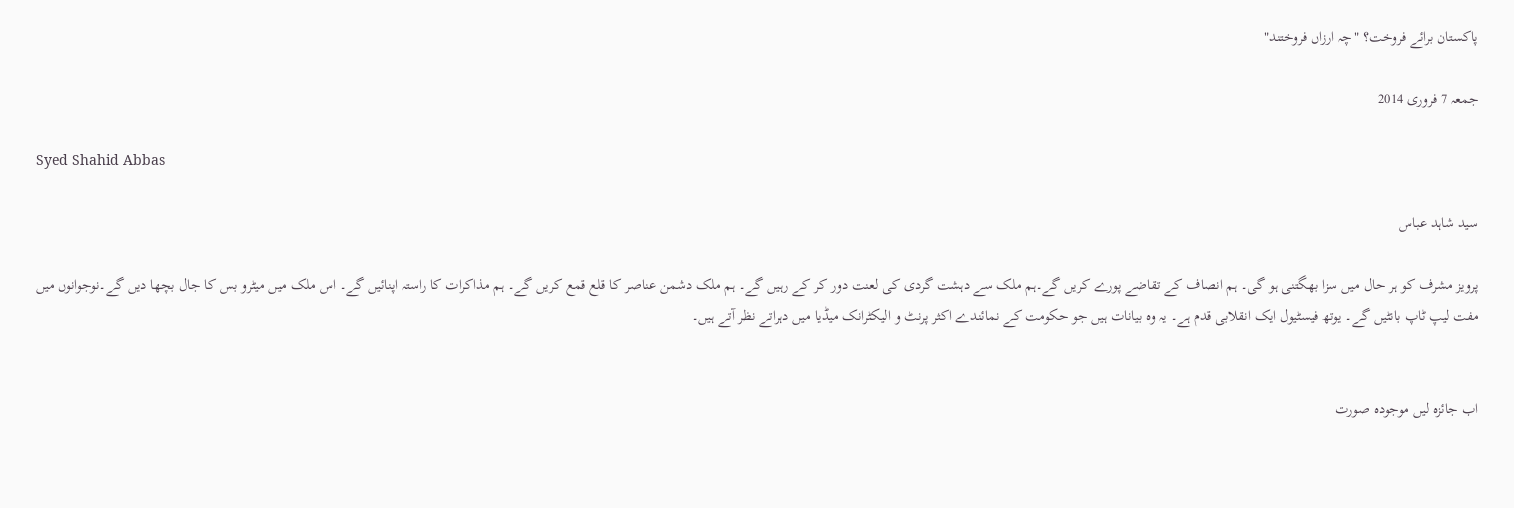پاکستان برائے فروخت؟ "چہ ارزاں فروختند"

جمعہ 7 فروری 2014

Syed Shahid Abbas

سید شاہد عباس

پرویز مشرف کو ہر حال میں سزا بھگتنی ہو گی۔ ہم انصاف کے تقاضے پورے کریں گے۔ہم ملک سے دہشت گردی کی لعنت دور کر کے رہیں گے۔ ہم ملک دشمن عناصر کا قلع قمع کریں گے۔ ہم مذاکرات کا راستہ اپنائیں گے۔ اس ملک میں میٹرو بس کا جال بچھا دیں گے۔نوجوانوں میں مفت لیپ ٹاپ بانٹیں گے۔ یوتھ فیسٹیول ایک انقلابی قدم ہے۔ یہ وہ بیانات ہیں جو حکومت کے نمائندے اکثر پرنٹ و الیکٹرانک میڈیا میں دہراتے نظر آتے ہیں۔


اب جائزہ لیں موجودہ صورت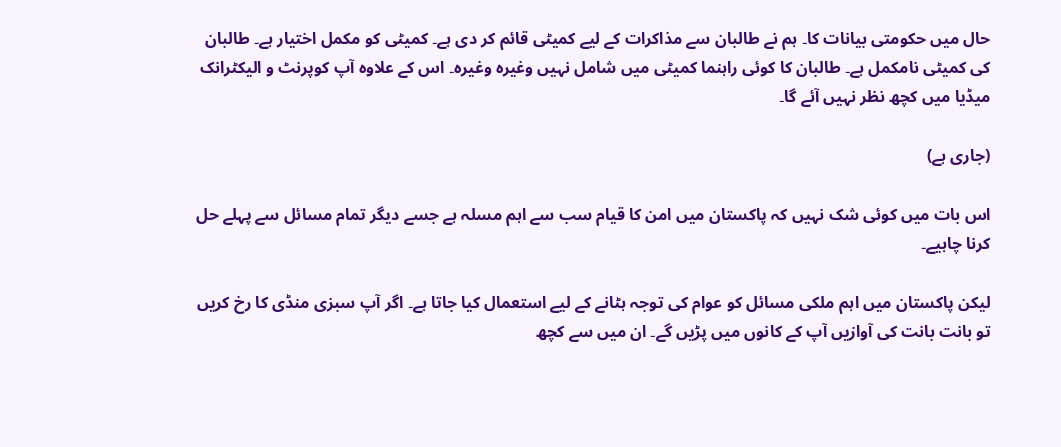حال میں حکومتی بیانات کا۔ ہم نے طالبان سے مذاکرات کے لیے کمیٹی قائم کر دی ہے۔ کمیٹی کو مکمل اختیار ہے۔ طالبان کی کمیٹی نامکمل ہے۔ طالبان کا کوئی راہنما کمیٹی میں شامل نہیں وغیرہ وغیرہ۔ اس کے علاوہ آپ کوپرنٹ و الیکٹرانک میڈیا میں کچھ نظر نہیں آئے گا۔

(جاری ہے)

اس بات میں کوئی شک نہیں کہ پاکستان میں امن کا قیام سب سے اہم مسلہ ہے جسے دیگر تمام مسائل سے پہلے حل کرنا چاہیے۔

لیکن پاکستان میں اہم ملکی مسائل کو عوام کی توجہ ہٹانے کے لیے استعمال کیا جاتا ہے۔ اگر آپ سبزی منڈی کا رخ کریں تو بانت بانت کی آوازیں آپ کے کانوں میں پڑیں گے۔ ان میں سے کچھ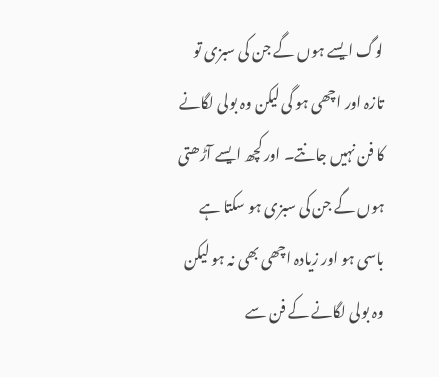لوگ ایسے ہوں گے جن کی سبزی تو تازہ اور اچھی ہو گی لیکن وہ بولی لگانے کا فن نہیں جانتے۔ اور کچھ ایسے آڑھتی ہوں گے جن کی سبزی ہو سکتا ہے باسی ہو اور زیادہ اچھی بھی نہ ہو لیکن وہ بولی لگانے کے فن سے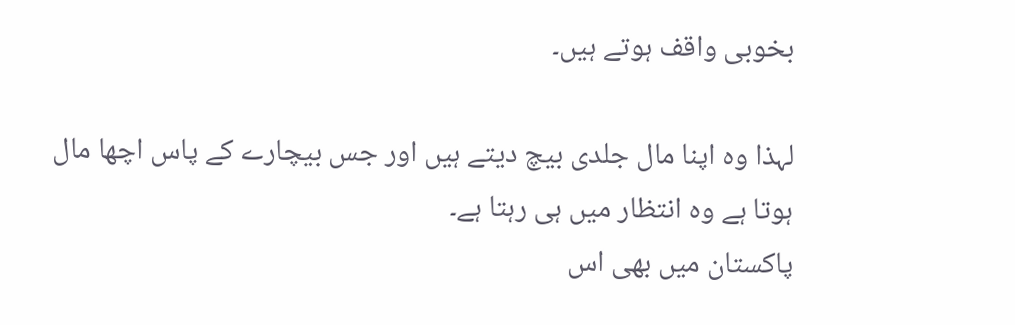بخوبی واقف ہوتے ہیں۔

لہذا وہ اپنا مال جلدی بیچ دیتے ہیں اور جس بیچارے کے پاس اچھا مال ہوتا ہے وہ انتظار میں ہی رہتا ہے۔
پاکستان میں بھی اس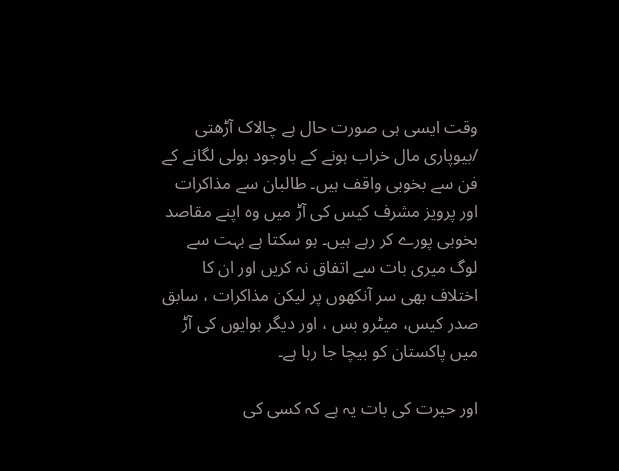وقت ایسی ہی صورت حال ہے چالاک آڑھتی /بیوپاری مال خراب ہونے کے باوجود بولی لگانے کے فن سے بخوبی واقف ہیں۔ طالبان سے مذاکرات اور پرویز مشرف کیس کی آڑ میں وہ اپنے مقاصد بخوبی پورے کر رہے ہیں۔ ہو سکتا ہے بہت سے لوگ میری بات سے اتفاق نہ کریں اور ان کا اختلاف بھی سر آنکھوں پر لیکن مذاکرات ، سابق صدر کیس، میٹرو بس ، اور دیگر ہوایوں کی آڑ میں پاکستان کو بیچا جا رہا ہے۔

اور حیرت کی بات یہ ہے کہ کسی کی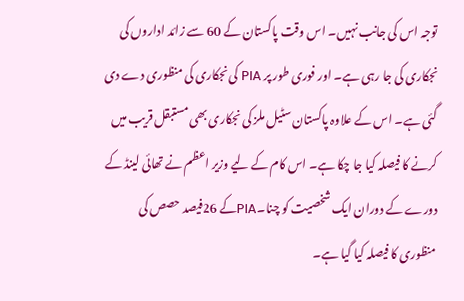توجہ اس کی جانب نہیں۔ اس وقت پاکستان کے 60 سے زائد اداروں کی نجکاری کی جا رہی ہے۔ اور فوری طور پر PIA کی نجکاری کی منظوری دے دی گئی ہے۔ اس کے علاوہ پاکستان سٹیل ملز کی نجکاری بھی مستبقل قریب میں کرنے کا فیصلہ کیا جا چکا ہے۔ اس کام کے لیے وزیر اعظم نے تھائی لینڈ کے دورے کے دوران ایک شخصیت کو چنا۔PIAکے 26فیصد حصص کی منظوری کا فیصلہ کیا گیا ہے۔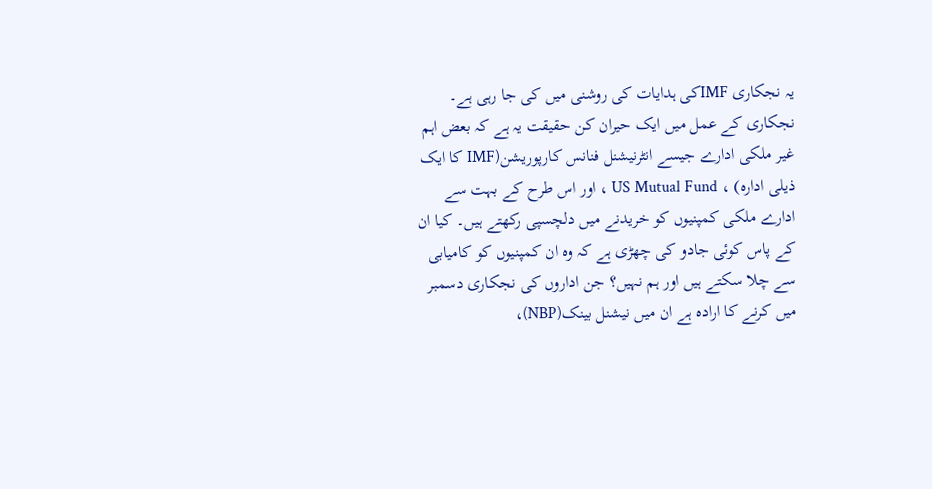یہ نجکاری IMFکی ہدایات کی روشنی میں کی جا رہی ہے۔ نجکاری کے عمل میں ایک حیران کن حقیقت یہ ہے کہ بعض اہم غیر ملکی ادارے جیسے انٹرنیشنل فنانس کارپوریشن(IMF کا ایک ذیلی ادارہ) ، US Mutual Fund ، اور اس طرح کے بہت سے ادارے ملکی کمپنیوں کو خریدنے میں دلچسپی رکھتے ہیں۔ کیا ان کے پاس کوئی جادو کی چھڑی ہے کہ وہ ان کمپنیوں کو کامیابی سے چلا سکتے ہیں اور ہم نہیں؟ جن اداروں کی نجکاری دسمبر میں کرنے کا ارادہ ہے ان میں نیشنل بینک(NBP)،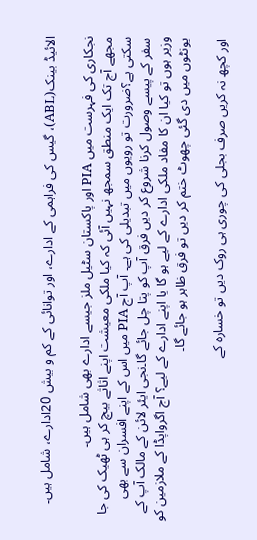الائیڈ بینک(ABL)، گیس کی فراہمی کے ادارے، اور توانائی کے کم و بیش 20ادارے، شامل ہیں۔

نجکاری کی فہرست میں PIA اور پاکستان سٹیل ملز جیسے ادارے بھی شامل ہیں۔
مجھے آج تک ایک منطق سمجھ نہیں آئی کہ کیا ملکی معیشت اپنے اثاثے بیچ کر ہی ٹھیک کی جا سکتی ہے؟ضرورت تو رویوں میں تبدیلی کی ہے۔ آپ آج PIA میں اس کے اپنے افسران سے بھی سفر کے پیسے وصول کرنا شروع کر دیں فرق آپ کو پتا چل جائے گا۔نجی ایئر لائن کے مالک آپ کے وزیر ہوں تو کیا ان کا مفاد ملکی ادارے کے لیے ہو گا یا اپنے ادارے کے لیے؟ آج اگرواپڈا کے ملازمین کو یونٹوں میں دی گئی چھوٹ ختم کر دیں تو فرق ظاہر ہو جائے گا۔

اور کچھ نہ کریں صرف بجلی کی چوری ہی روک دیں تو خسارہ کے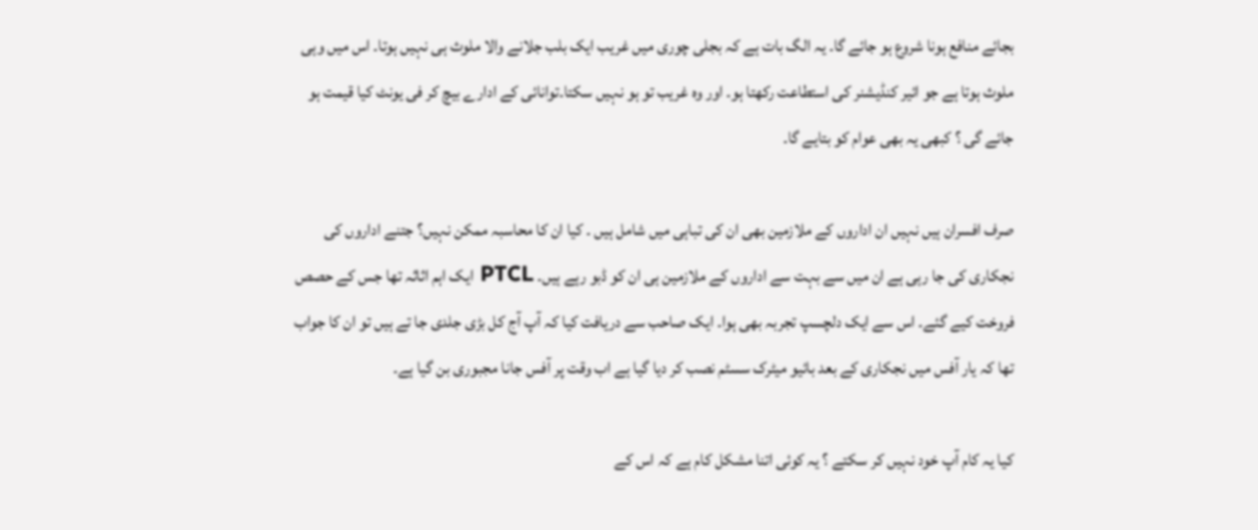بجائے منافع ہونا شروع ہو جائے گا۔ یہ الگ بات ہے کہ بجلی چوری میں غریب ایک بلب جلانے والا ملوث ہی نہیں ہوتا۔ اس میں وہی ملوث ہوتا ہے جو ائیر کنڈیشنر کی استطاعت رکھتا ہو۔ اور وہ غریب تو ہو نہیں سکتا۔توانائی کے ادارے بیچ کر فی یونٹ کیا قیمت ہو جائے گی ؟ کبھی یہ بھی عوام کو بتایے گا۔

صرف افسران ہیں نہیں ان اداروں کے ملازمین بھی ان کی تباہی میں شامل ہیں ۔ کیا ان کا محاسبہ ممکن نہیں؟ جتنے اداروں کی نجکاری کی جا رہی ہے ان میں سے بہت سے اداروں کے ملازمین ہی ان کو ڈبو رہے ہیں۔ PTCL ایک اہم اثاثہ تھا جس کے حصص فروخت کیے گئے۔ اس سے ایک دلچسپ تجربہ بھی ہوا۔ ایک صاحب سے دریافت کیا کہ آپ آج کل بڑی جلدی جا تے ہیں تو ان کا جواب تھا کہ یار آفس میں نجکاری کے بعد بائیو میٹرک سسٹم نصب کر دیا گیا ہے اب وقت پر آفس جانا مجبوری بن گیا ہے۔

کیا یہ کام آپ خود نہیں کر سکتے ؟ یہ کوئی اتنا مشکل کام ہے کہ اس کے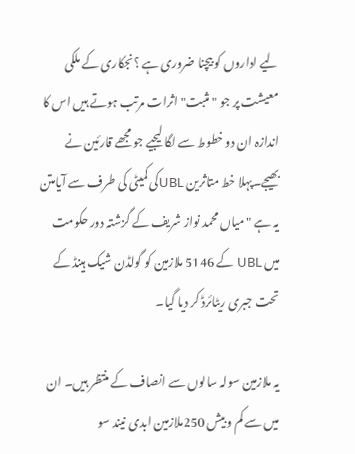لیے اداروں کو بیچنا ضروری ہے ؟نجکاری کے ملکی معیشت پر جو " مثبت" اثرات مرتب ہوتے ہیں اس کا اندازہ ان دو خطوط سے لگا لیجیے جو مجھے قارئین نے بھیجے۔پہلا خط متاثرین UBLکی کمیٹی کی طرف سے آیامتن یہ ہے " میاں محمد نواز شریف کے گزشتہ دور حکومت میں UBL کے 5146 ملازمین کو گولڈن شیک ہینڈ کے تحت جبری ریٹائرڈ کر دیا گیا۔

یہ ملازمین سولہ سالوں سے انصاف کے منتظر ہیں۔ ان میں سے کم و بیش 250ملازمین ابدی نیند سو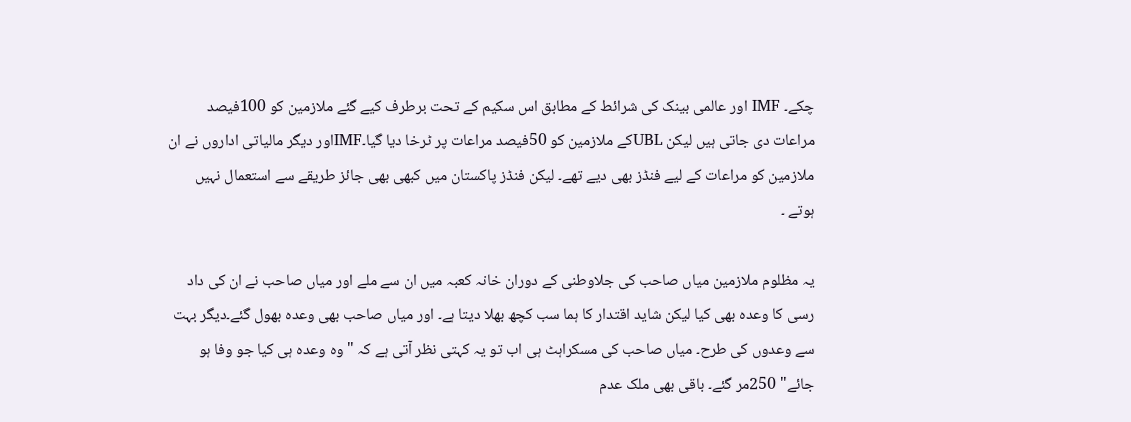چکے۔ IMF اور عالمی بینک کی شرائط کے مطابق اس سکیم کے تحت برطرف کیے گئے ملازمین کو 100فیصد مراعات دی جاتی ہیں لیکن UBLکے ملازمین کو 50فیصد مراعات پر ٹرخا دیا گیا۔IMFاور دیگر مالیاتی اداروں نے ان ملازمین کو مراعات کے لیے فنڈز بھی دیے تھے۔ لیکن فنڈز پاکستان میں کبھی بھی جائز طریقے سے استعمال نہیں ہوتے ۔

یہ مظلوم ملازمین میاں صاحب کی جلاوطنی کے دوران خانہ کعبہ میں ان سے ملے اور میاں صاحب نے ان کی داد رسی کا وعدہ بھی کیا لیکن شاید اقتدار کا ہما سب کچھ بھلا دیتا ہے۔ اور میاں صاحب بھی وعدہ بھول گئے۔دیگر بہت سے وعدوں کی طرح۔ میاں صاحب کی مسکراہٹ ہی اب تو یہ کہتی نظر آتی ہے کہ "وہ وعدہ ہی کیا جو وفا ہو جائے" 250مر گئے۔ باقی بھی ملک عدم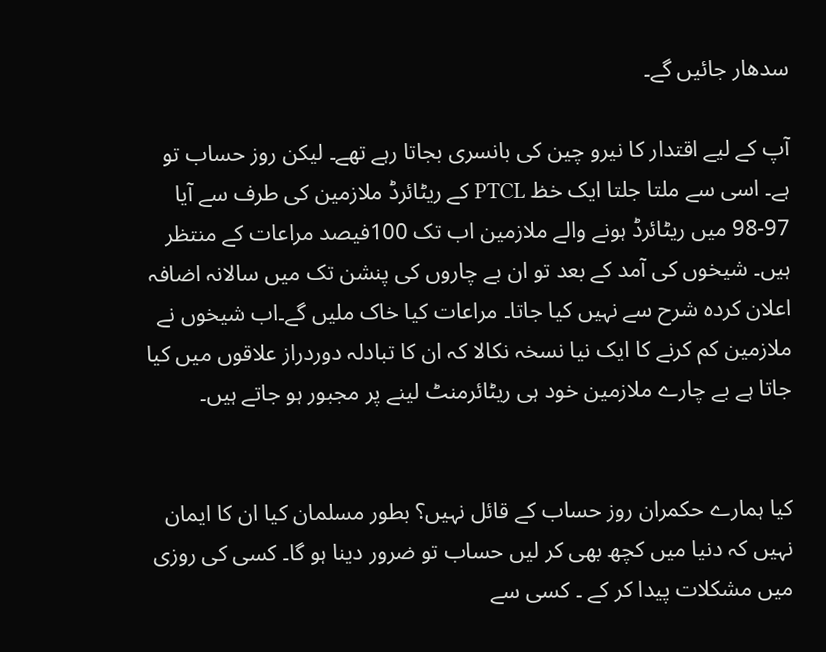سدھار جائیں گے۔

آپ کے لیے اقتدار کا نیرو چین کی بانسری بجاتا رہے تھے۔ لیکن روز حساب تو ہے۔ اسی سے ملتا جلتا ایک خظ PTCL کے ریٹائرڈ ملازمین کی طرف سے آیا 97-98 میں ریٹائرڈ ہونے والے ملازمین اب تک 100فیصد مراعات کے منتظر ہیں۔ شیخوں کی آمد کے بعد تو ان بے چاروں کی پنشن تک میں سالانہ اضافہ اعلان کردہ شرح سے نہیں کیا جاتا۔ مراعات کیا خاک ملیں گے۔اب شیخوں نے ملازمین کم کرنے کا ایک نیا نسخہ نکالا کہ ان کا تبادلہ دوردراز علاقوں میں کیا جاتا ہے بے چارے ملازمین خود ہی ریٹائرمنٹ لینے پر مجبور ہو جاتے ہیں۔


کیا ہمارے حکمران روز حساب کے قائل نہیں؟ بطور مسلمان کیا ان کا ایمان نہیں کہ دنیا میں کچھ بھی کر لیں حساب تو ضرور دینا ہو گا۔ کسی کی روزی میں مشکلات پیدا کر کے ۔ کسی سے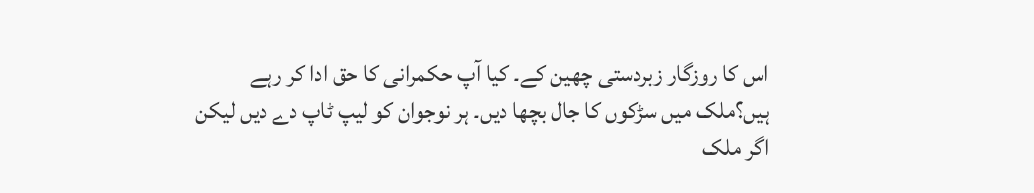اس کا روزگار زبردستی چھین کے۔ کیا آپ حکمرانی کا حق ادا کر رہے ہیں؟ملک میں سڑکوں کا جال بچھا دیں۔ ہر نوجوان کو لیپ ٹاپ دے دیں لیکن اگر ملک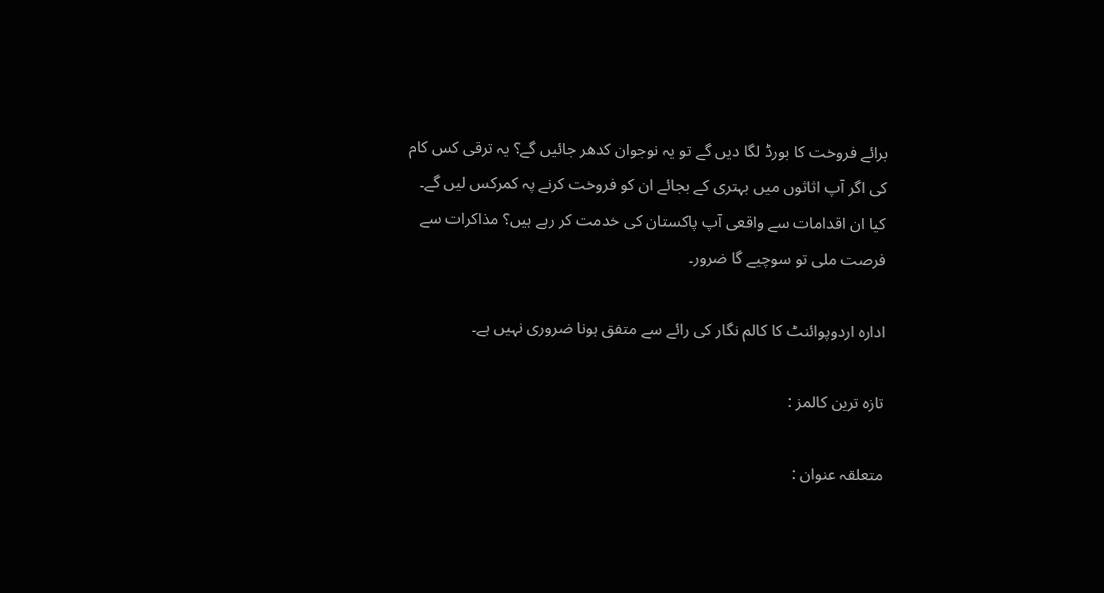برائے فروخت کا بورڈ لگا دیں گے تو یہ نوجوان کدھر جائیں گے؟ یہ ترقی کس کام کی اگر آپ اثاثوں میں بہتری کے بجائے ان کو فروخت کرنے پہ کمرکس لیں گے۔ کیا ان اقدامات سے واقعی آپ پاکستان کی خدمت کر رہے ہیں؟ مذاکرات سے فرصت ملی تو سوچیے گا ضرور۔

ادارہ اردوپوائنٹ کا کالم نگار کی رائے سے متفق ہونا ضروری نہیں ہے۔

تازہ ترین کالمز :

متعلقہ عنوان :